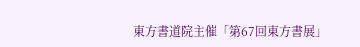東方書道院主催「第67回東方書展」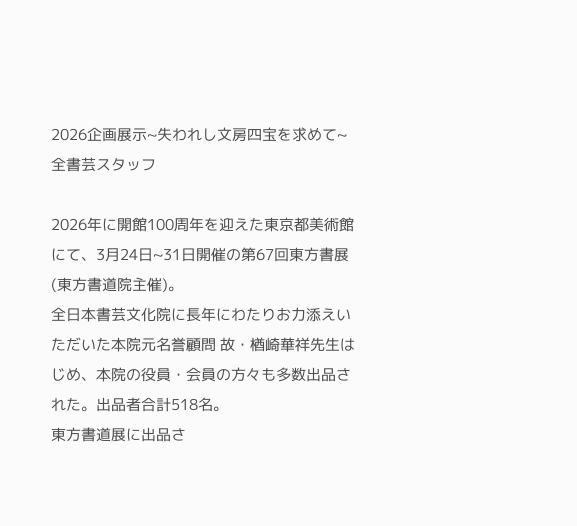2026企画展示~失われし文房四宝を求めて~
全書芸スタッフ

2026年に開館100周年を迎えた東京都美術館にて、3月24日~31日開催の第67回東方書展(東方書道院主催)。
全日本書芸文化院に長年にわたりお力添えいただいた本院元名誉顧問 故・楢崎華祥先生はじめ、本院の役員・会員の方々も多数出品された。出品者合計518名。
東方書道展に出品さ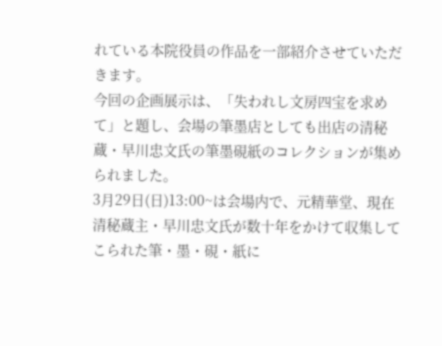れている本院役員の作品を一部紹介させていただきます。
今回の企画展示は、「失われし文房四宝を求めて」と題し、会場の筆墨店としても出店の清秘蔵・早川忠文氏の筆墨硯紙のコレクションが集められました。
3月29日(日)13:00~は会場内で、元精華堂、現在清秘蔵主・早川忠文氏が数十年をかけて収集してこられた筆・墨・硯・紙に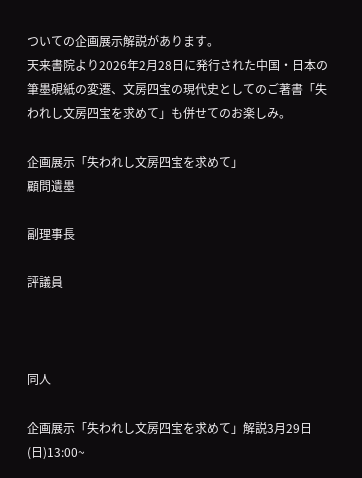ついての企画展示解説があります。
天来書院より2026年2月28日に発行された中国・日本の筆墨硯紙の変遷、文房四宝の現代史としてのご著書「失われし文房四宝を求めて」も併せてのお楽しみ。

企画展示「失われし文房四宝を求めて」
顧問遺墨

副理事長

評議員



同人

企画展示「失われし文房四宝を求めて」解説3月29日(日)13:00~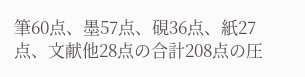筆60点、墨57点、硯36点、紙27点、文献他28点の合計208点の圧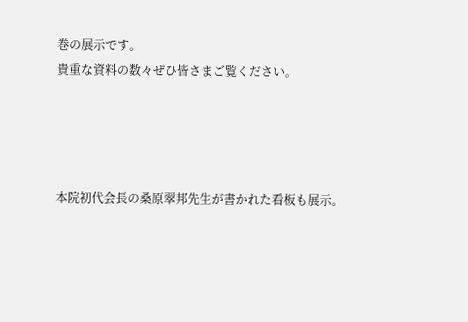巻の展示です。
貴重な資料の数々ぜひ皆さまご覧ください。




本院初代会長の桑原翠邦先生が書かれた看板も展示。